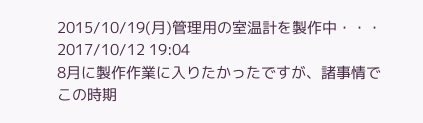2015/10/19(月)管理用の室温計を製作中・・・
2017/10/12 19:04
8月に製作作業に入りたかったですが、諸事情でこの時期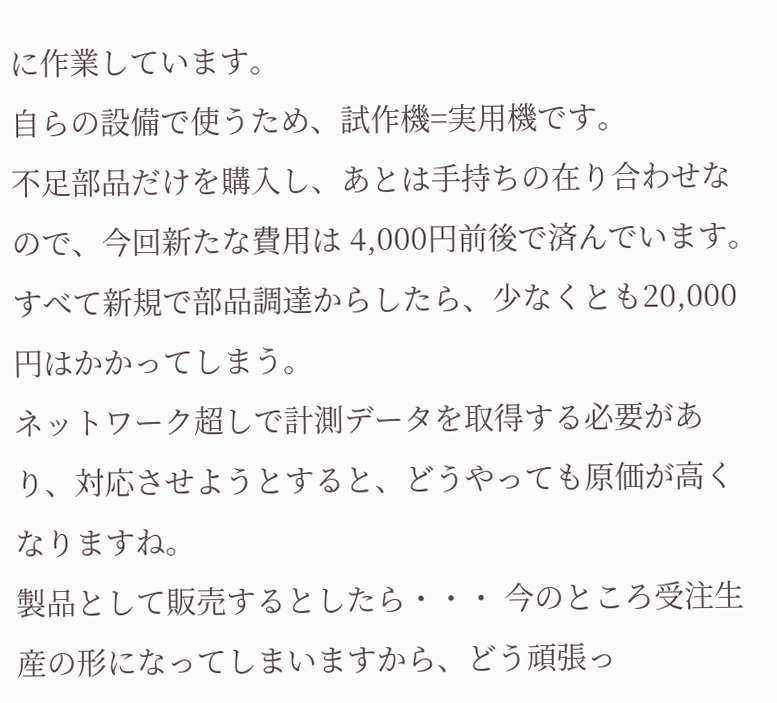に作業しています。
自らの設備で使うため、試作機=実用機です。
不足部品だけを購入し、あとは手持ちの在り合わせなので、今回新たな費用は 4,000円前後で済んでいます。
すべて新規で部品調達からしたら、少なくとも20,000円はかかってしまう。
ネットワーク超しで計測データを取得する必要があり、対応させようとすると、どうやっても原価が高くなりますね。
製品として販売するとしたら・・・ 今のところ受注生産の形になってしまいますから、どう頑張っ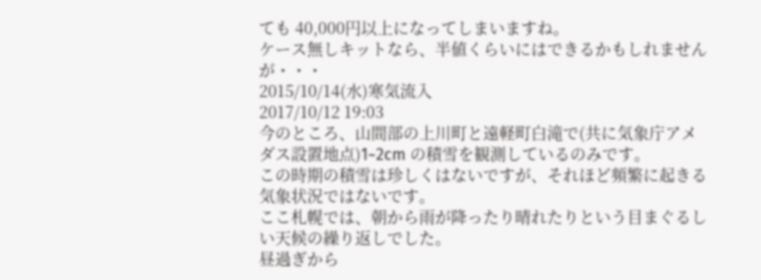ても 40,000円以上になってしまいますね。
ケース無しキットなら、半値くらいにはできるかもしれませんが・・・
2015/10/14(水)寒気流入
2017/10/12 19:03
今のところ、山間部の上川町と遠軽町白滝で(共に気象庁アメダス設置地点)1~2cm の積雪を観測しているのみです。
この時期の積雪は珍しくはないですが、それほど頻繁に起きる気象状況ではないです。
ここ札幌では、朝から雨が降ったり晴れたりという目まぐるしい天候の繰り返しでした。
昼過ぎから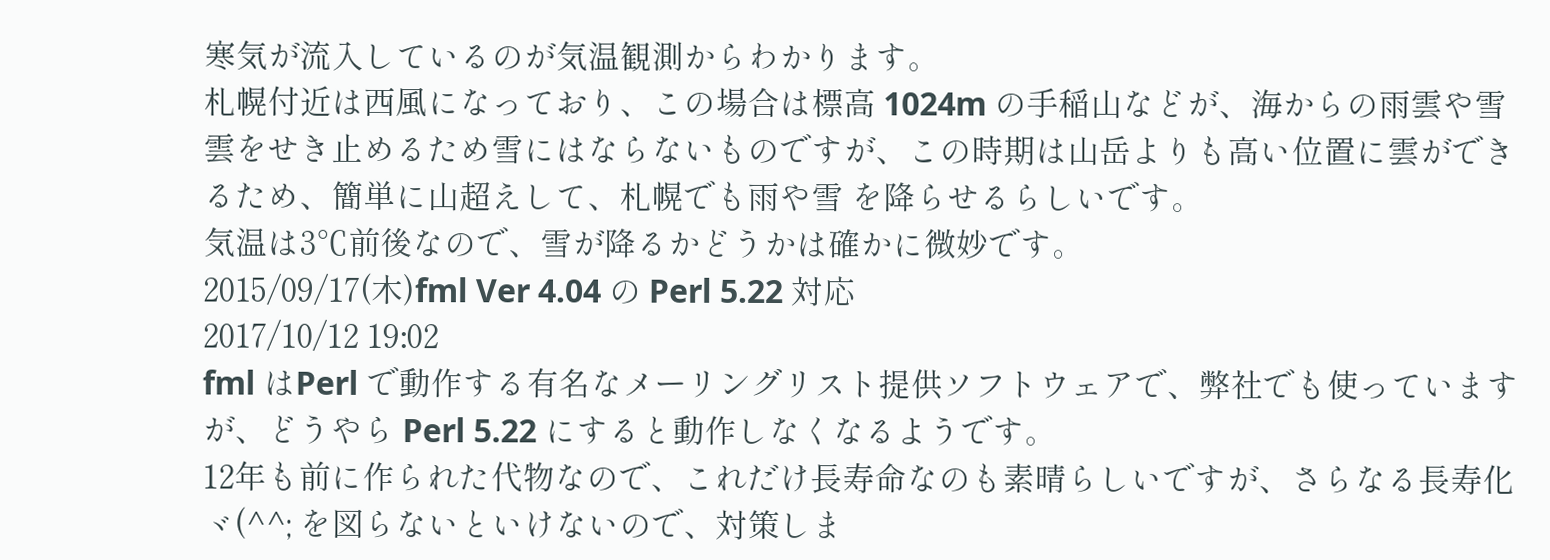寒気が流入しているのが気温観測からわかります。
札幌付近は西風になっており、この場合は標高 1024m の手稲山などが、海からの雨雲や雪雲をせき止めるため雪にはならないものですが、この時期は山岳よりも高い位置に雲ができるため、簡単に山超えして、札幌でも雨や雪 を降らせるらしいです。
気温は3℃前後なので、雪が降るかどうかは確かに微妙です。
2015/09/17(木)fml Ver 4.04 の Perl 5.22 対応
2017/10/12 19:02
fml はPerl で動作する有名なメーリングリスト提供ソフトウェアで、弊社でも使っていますが、どうやら Perl 5.22 にすると動作しなくなるようです。
12年も前に作られた代物なので、これだけ長寿命なのも素晴らしいですが、さらなる長寿化ヾ(^^; を図らないといけないので、対策しま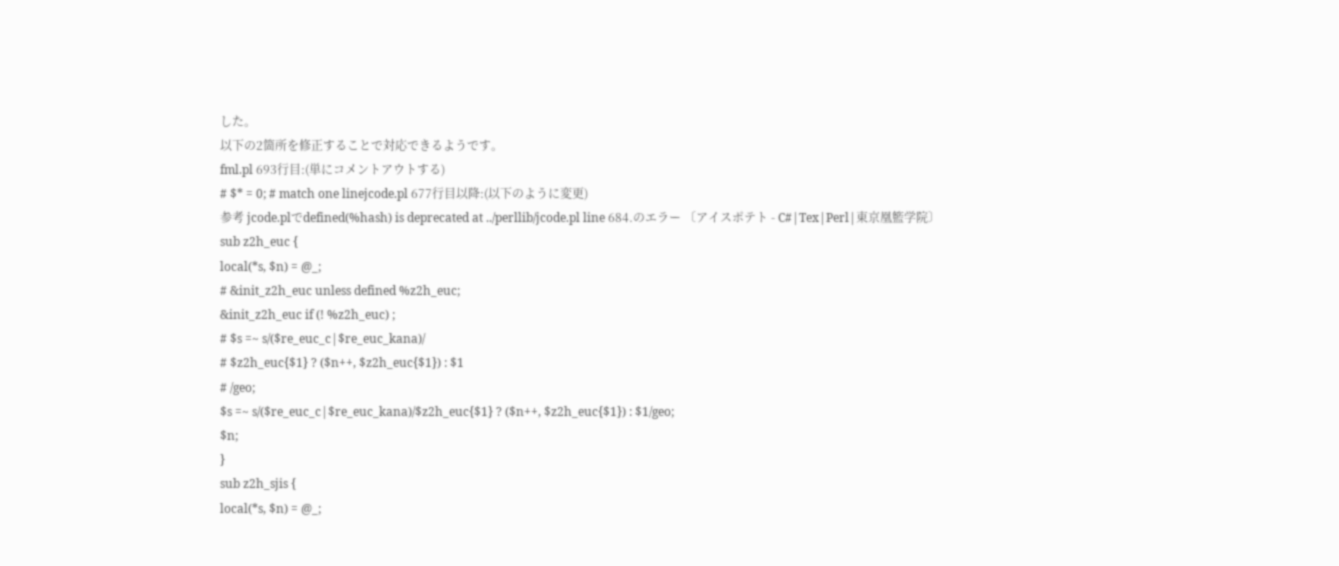した。
以下の2箇所を修正することで対応できるようです。
fml.pl 693行目:(単にコメントアウトする)
# $* = 0; # match one linejcode.pl 677行目以降:(以下のように変更)
参考 jcode.plでdefined(%hash) is deprecated at ../perllib/jcode.pl line 684.のエラー 〔アイスポテト - C#|Tex|Perl|東京凰籃学院〕
sub z2h_euc {
local(*s, $n) = @_;
# &init_z2h_euc unless defined %z2h_euc;
&init_z2h_euc if (! %z2h_euc) ;
# $s =~ s/($re_euc_c|$re_euc_kana)/
# $z2h_euc{$1} ? ($n++, $z2h_euc{$1}) : $1
# /geo;
$s =~ s/($re_euc_c|$re_euc_kana)/$z2h_euc{$1} ? ($n++, $z2h_euc{$1}) : $1/geo;
$n;
}
sub z2h_sjis {
local(*s, $n) = @_;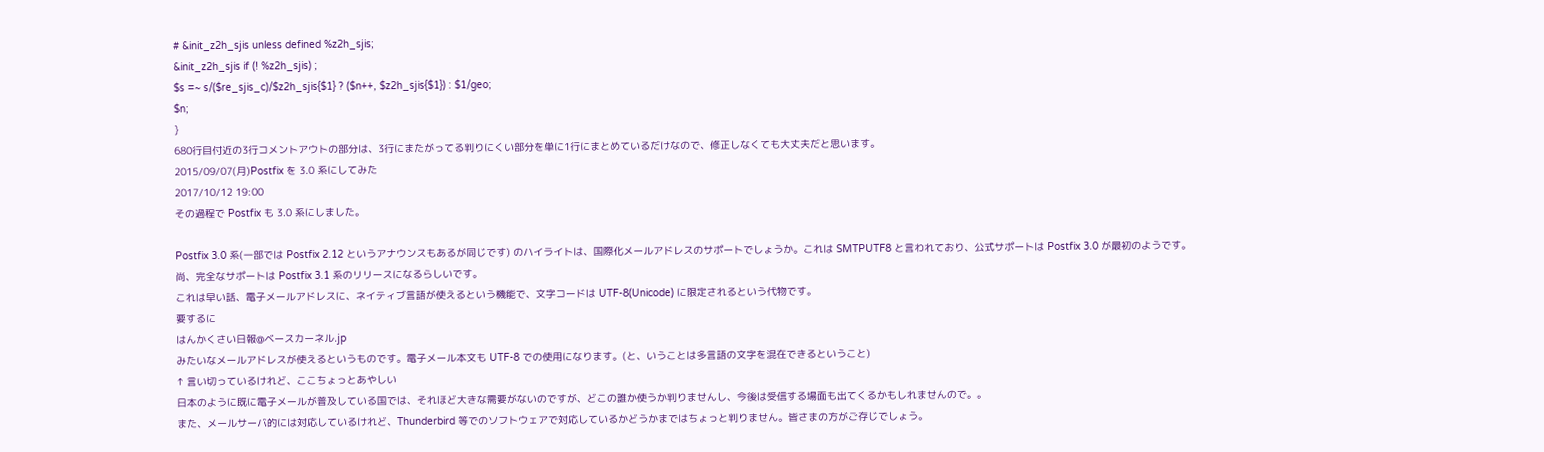# &init_z2h_sjis unless defined %z2h_sjis;
&init_z2h_sjis if (! %z2h_sjis) ;
$s =~ s/($re_sjis_c)/$z2h_sjis{$1} ? ($n++, $z2h_sjis{$1}) : $1/geo;
$n;
}
680行目付近の3行コメントアウトの部分は、3行にまたがってる判りにくい部分を単に1行にまとめているだけなので、修正しなくても大丈夫だと思います。
2015/09/07(月)Postfix を 3.0 系にしてみた
2017/10/12 19:00
その過程で Postfix も 3.0 系にしました。

Postfix 3.0 系(一部では Postfix 2.12 というアナウンスもあるが同じです) のハイライトは、国際化メールアドレスのサポートでしょうか。これは SMTPUTF8 と言われており、公式サポートは Postfix 3.0 が最初のようです。
尚、完全なサポートは Postfix 3.1 系のリリースになるらしいです。
これは早い話、電子メールアドレスに、ネイティブ言語が使えるという機能で、文字コードは UTF-8(Unicode) に限定されるという代物です。
要するに
はんかくさい日報@ベースカーネル.jp
みたいなメールアドレスが使えるというものです。電子メール本文も UTF-8 での使用になります。(と、いうことは多言語の文字を混在できるということ)
↑ 言い切っているけれど、ここちょっとあやしい
日本のように既に電子メールが普及している国では、それほど大きな需要がないのですが、どこの誰か使うか判りませんし、今後は受信する場面も出てくるかもしれませんので。。
また、メールサーバ的には対応しているけれど、Thunderbird 等でのソフトウェアで対応しているかどうかまではちょっと判りません。皆さまの方がご存じでしょう。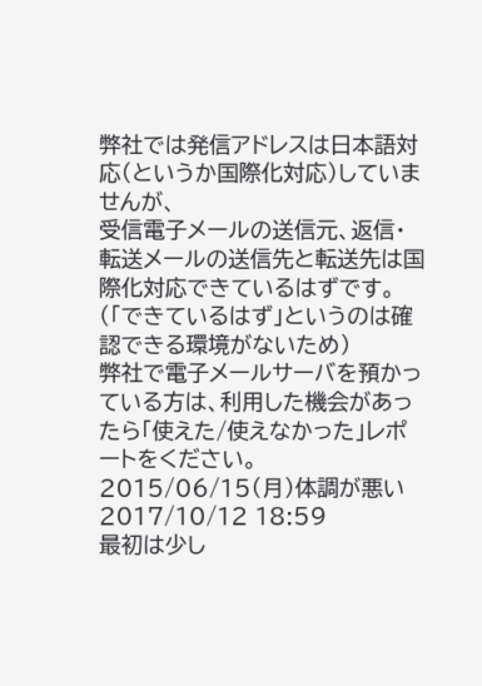弊社では発信アドレスは日本語対応(というか国際化対応)していませんが、
受信電子メールの送信元、返信・転送メールの送信先と転送先は国際化対応できているはずです。(「できているはず」というのは確認できる環境がないため)
弊社で電子メールサーバを預かっている方は、利用した機会があったら「使えた/使えなかった」レポートをください。
2015/06/15(月)体調が悪い
2017/10/12 18:59
最初は少し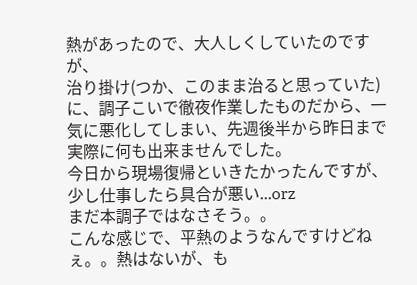熱があったので、大人しくしていたのですが、
治り掛け(つか、このまま治ると思っていた)に、調子こいで徹夜作業したものだから、一気に悪化してしまい、先週後半から昨日まで実際に何も出来ませんでした。
今日から現場復帰といきたかったんですが、少し仕事したら具合が悪い...orz
まだ本調子ではなさそう。。
こんな感じで、平熱のようなんですけどねぇ。。熱はないが、も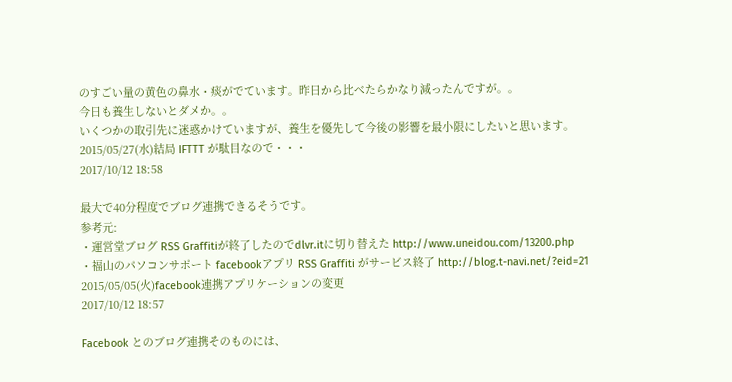のすごい量の黄色の鼻水・痰がでています。昨日から比べたらかなり減ったんですが。。
今日も養生しないとダメか。。
いくつかの取引先に迷惑かけていますが、養生を優先して今後の影響を最小限にしたいと思います。
2015/05/27(水)結局 IFTTT が駄目なので・・・
2017/10/12 18:58

最大で40分程度でブログ連携できるそうです。
参考元:
・運営堂ブログ RSS Graffitiが終了したのでdlvr.itに切り替えた http://www.uneidou.com/13200.php
・福山のパソコンサポート facebookアプリ RSS Graffiti がサービス終了 http://blog.t-navi.net/?eid=21
2015/05/05(火)facebook連携アプリケーションの変更
2017/10/12 18:57

Facebook とのブログ連携そのものには、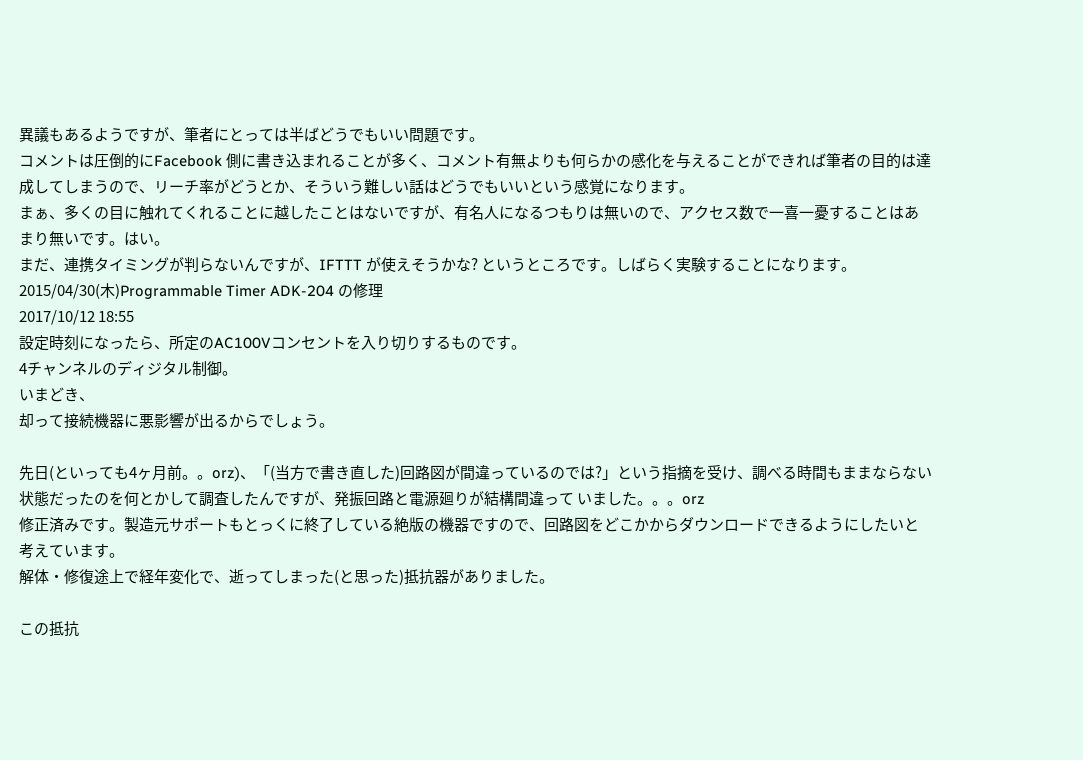異議もあるようですが、筆者にとっては半ばどうでもいい問題です。
コメントは圧倒的にFacebook 側に書き込まれることが多く、コメント有無よりも何らかの感化を与えることができれば筆者の目的は達成してしまうので、リーチ率がどうとか、そういう難しい話はどうでもいいという感覚になります。
まぁ、多くの目に触れてくれることに越したことはないですが、有名人になるつもりは無いので、アクセス数で一喜一憂することはあまり無いです。はい。
まだ、連携タイミングが判らないんですが、IFTTT が使えそうかな? というところです。しばらく実験することになります。
2015/04/30(木)Programmable Timer ADK-204 の修理
2017/10/12 18:55
設定時刻になったら、所定のAC100Vコンセントを入り切りするものです。
4チャンネルのディジタル制御。
いまどき、
却って接続機器に悪影響が出るからでしょう。

先日(といっても4ヶ月前。。orz)、「(当方で書き直した)回路図が間違っているのでは?」という指摘を受け、調べる時間もままならない状態だったのを何とかして調査したんですが、発振回路と電源廻りが結構間違って いました。。。orz
修正済みです。製造元サポートもとっくに終了している絶版の機器ですので、回路図をどこかからダウンロードできるようにしたいと考えています。
解体・修復途上で経年変化で、逝ってしまった(と思った)抵抗器がありました。

この抵抗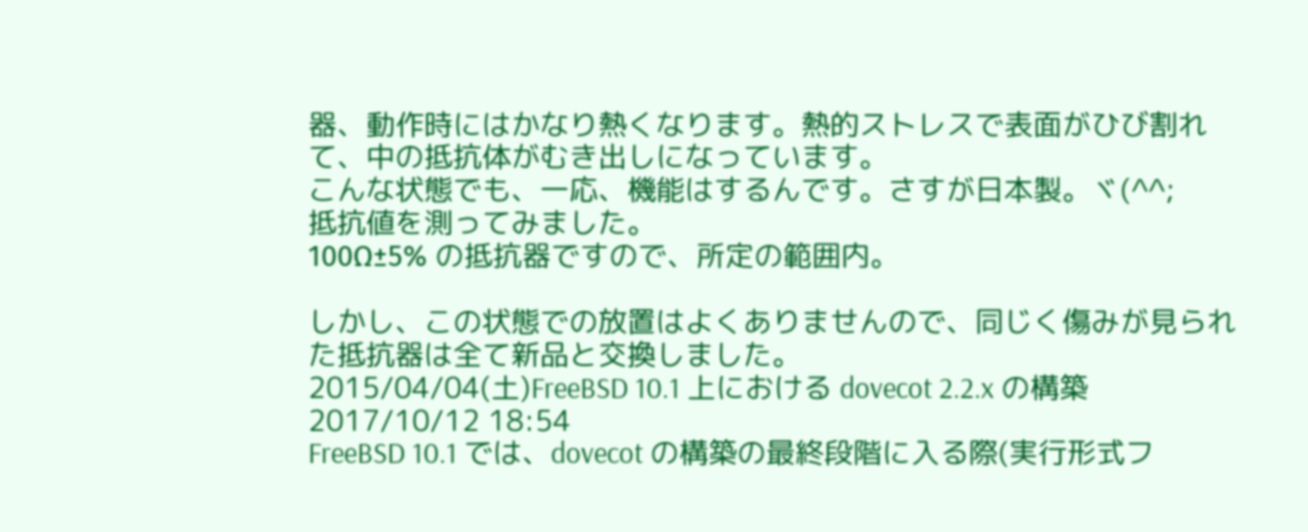器、動作時にはかなり熱くなります。熱的ストレスで表面がひび割れて、中の抵抗体がむき出しになっています。
こんな状態でも、一応、機能はするんです。さすが日本製。ヾ(^^;
抵抗値を測ってみました。
100Ω±5% の抵抗器ですので、所定の範囲内。

しかし、この状態での放置はよくありませんので、同じく傷みが見られた抵抗器は全て新品と交換しました。
2015/04/04(土)FreeBSD 10.1 上における dovecot 2.2.x の構築
2017/10/12 18:54
FreeBSD 10.1 では、dovecot の構築の最終段階に入る際(実行形式フ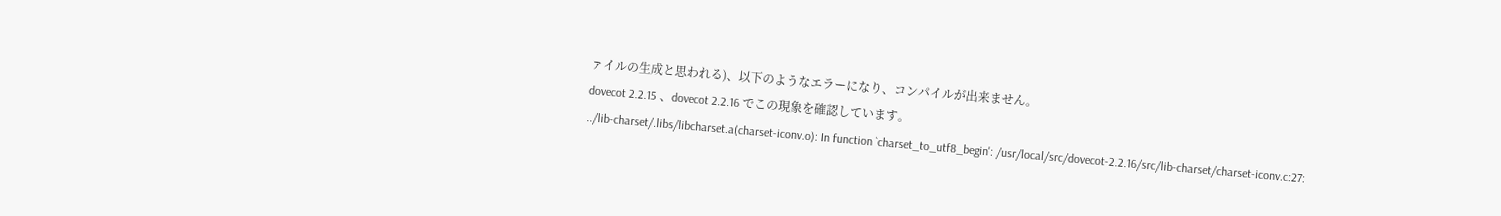ァイルの生成と思われる)、以下のようなエラーになり、コンパイルが出来ません。
dovecot 2.2.15 、dovecot 2.2.16 でこの現象を確認しています。
../lib-charset/.libs/libcharset.a(charset-iconv.o): In function `charset_to_utf8_begin': /usr/local/src/dovecot-2.2.16/src/lib-charset/charset-iconv.c:27: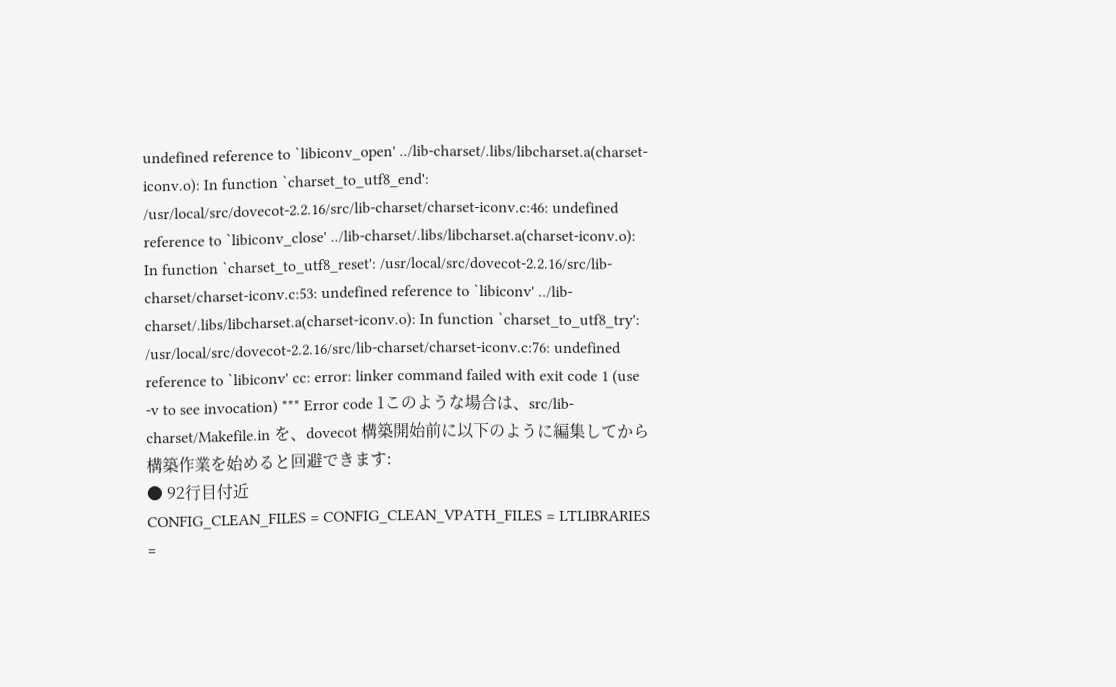undefined reference to `libiconv_open' ../lib-charset/.libs/libcharset.a(charset-iconv.o): In function `charset_to_utf8_end': /usr/local/src/dovecot-2.2.16/src/lib-charset/charset-iconv.c:46: undefined reference to `libiconv_close' ../lib-charset/.libs/libcharset.a(charset-iconv.o): In function `charset_to_utf8_reset': /usr/local/src/dovecot-2.2.16/src/lib-charset/charset-iconv.c:53: undefined reference to `libiconv' ../lib-charset/.libs/libcharset.a(charset-iconv.o): In function `charset_to_utf8_try': /usr/local/src/dovecot-2.2.16/src/lib-charset/charset-iconv.c:76: undefined reference to `libiconv' cc: error: linker command failed with exit code 1 (use -v to see invocation) *** Error code 1このような場合は、src/lib-charset/Makefile.in を、dovecot 構築開始前に以下のように編集してから構築作業を始めると回避できます:
● 92行目付近
CONFIG_CLEAN_FILES = CONFIG_CLEAN_VPATH_FILES = LTLIBRARIES =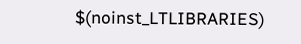$(noinst_LTLIBRARIES)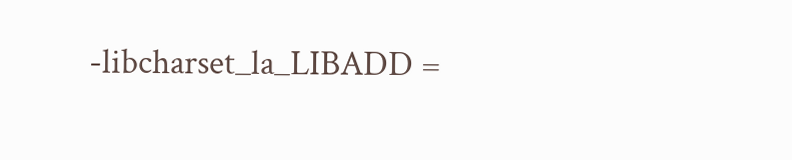-libcharset_la_LIBADD =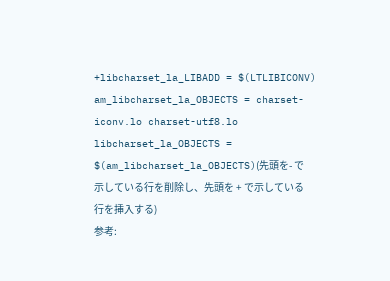+libcharset_la_LIBADD = $(LTLIBICONV) am_libcharset_la_OBJECTS = charset-iconv.lo charset-utf8.lo libcharset_la_OBJECTS = $(am_libcharset_la_OBJECTS)(先頭を- で示している行を削除し、先頭を + で示している行を挿入する)
参考: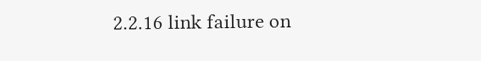2.2.16 link failure on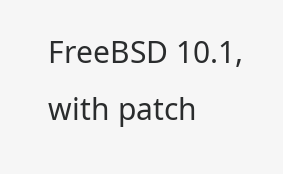FreeBSD 10.1, with patch